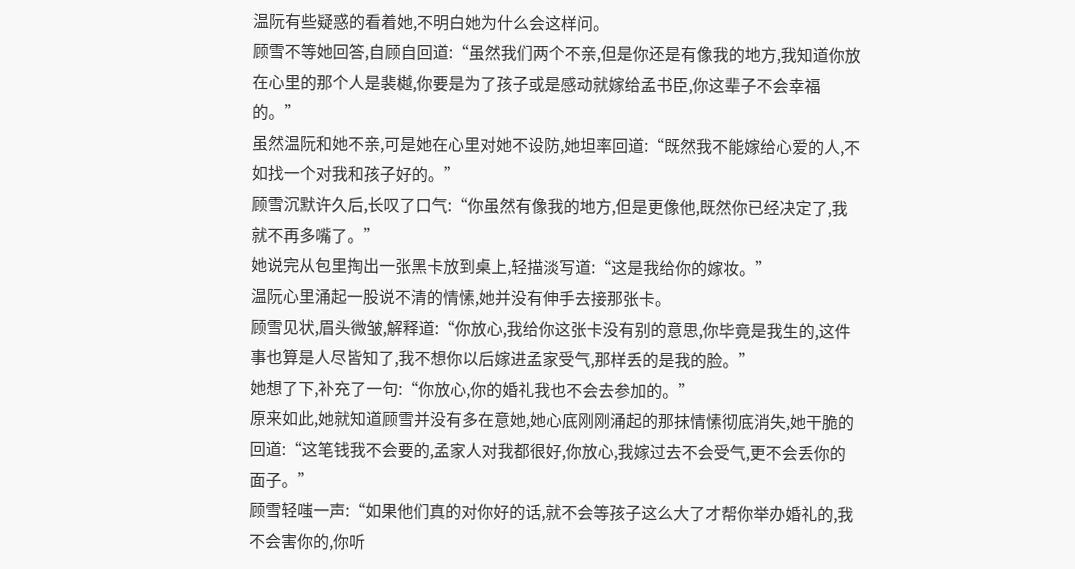温阮有些疑惑的看着她,不明白她为什么会这样问。
顾雪不等她回答,自顾自回道:“虽然我们两个不亲,但是你还是有像我的地方,我知道你放在心里的那个人是裴樾,你要是为了孩子或是感动就嫁给孟书臣,你这辈子不会幸福的。”
虽然温阮和她不亲,可是她在心里对她不设防,她坦率回道:“既然我不能嫁给心爱的人,不如找一个对我和孩子好的。”
顾雪沉默许久后,长叹了口气:“你虽然有像我的地方,但是更像他,既然你已经决定了,我就不再多嘴了。”
她说完从包里掏出一张黑卡放到桌上,轻描淡写道:“这是我给你的嫁妆。”
温阮心里涌起一股说不清的情愫,她并没有伸手去接那张卡。
顾雪见状,眉头微皱,解释道:“你放心,我给你这张卡没有别的意思,你毕竟是我生的,这件事也算是人尽皆知了,我不想你以后嫁进孟家受气,那样丢的是我的脸。”
她想了下,补充了一句:“你放心,你的婚礼我也不会去参加的。”
原来如此,她就知道顾雪并没有多在意她,她心底刚刚涌起的那抹情愫彻底消失,她干脆的回道:“这笔钱我不会要的,孟家人对我都很好,你放心,我嫁过去不会受气,更不会丢你的面子。”
顾雪轻嗤一声:“如果他们真的对你好的话,就不会等孩子这么大了才帮你举办婚礼的,我不会害你的,你听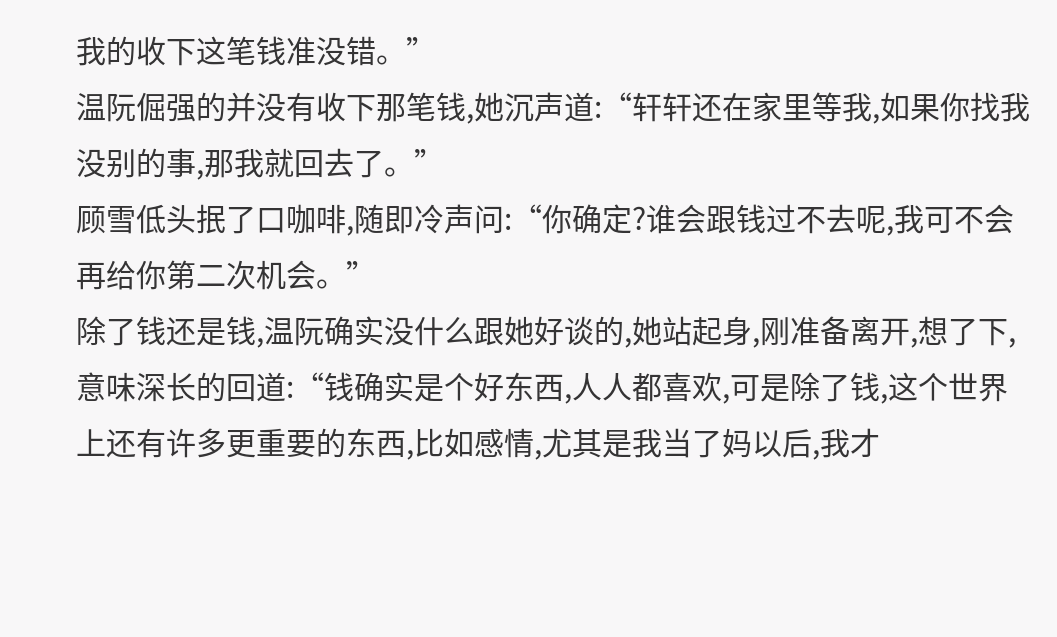我的收下这笔钱准没错。”
温阮倔强的并没有收下那笔钱,她沉声道:“轩轩还在家里等我,如果你找我没别的事,那我就回去了。”
顾雪低头抿了口咖啡,随即冷声问:“你确定?谁会跟钱过不去呢,我可不会再给你第二次机会。”
除了钱还是钱,温阮确实没什么跟她好谈的,她站起身,刚准备离开,想了下,意味深长的回道:“钱确实是个好东西,人人都喜欢,可是除了钱,这个世界上还有许多更重要的东西,比如感情,尤其是我当了妈以后,我才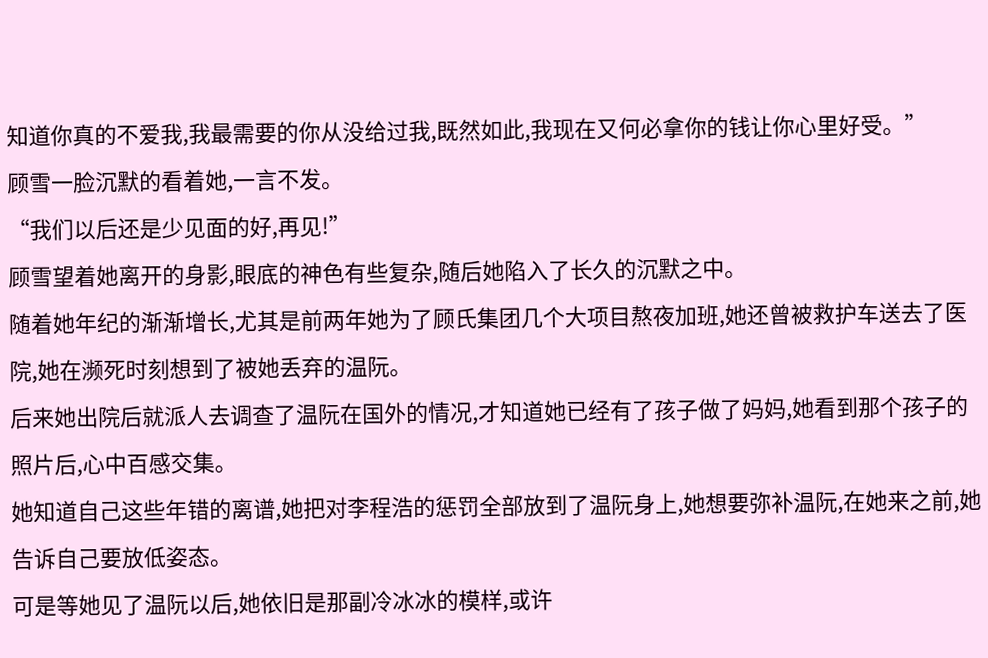知道你真的不爱我,我最需要的你从没给过我,既然如此,我现在又何必拿你的钱让你心里好受。”
顾雪一脸沉默的看着她,一言不发。
“我们以后还是少见面的好,再见!”
顾雪望着她离开的身影,眼底的神色有些复杂,随后她陷入了长久的沉默之中。
随着她年纪的渐渐增长,尤其是前两年她为了顾氏集团几个大项目熬夜加班,她还曾被救护车送去了医院,她在濒死时刻想到了被她丢弃的温阮。
后来她出院后就派人去调查了温阮在国外的情况,才知道她已经有了孩子做了妈妈,她看到那个孩子的照片后,心中百感交集。
她知道自己这些年错的离谱,她把对李程浩的惩罚全部放到了温阮身上,她想要弥补温阮,在她来之前,她告诉自己要放低姿态。
可是等她见了温阮以后,她依旧是那副冷冰冰的模样,或许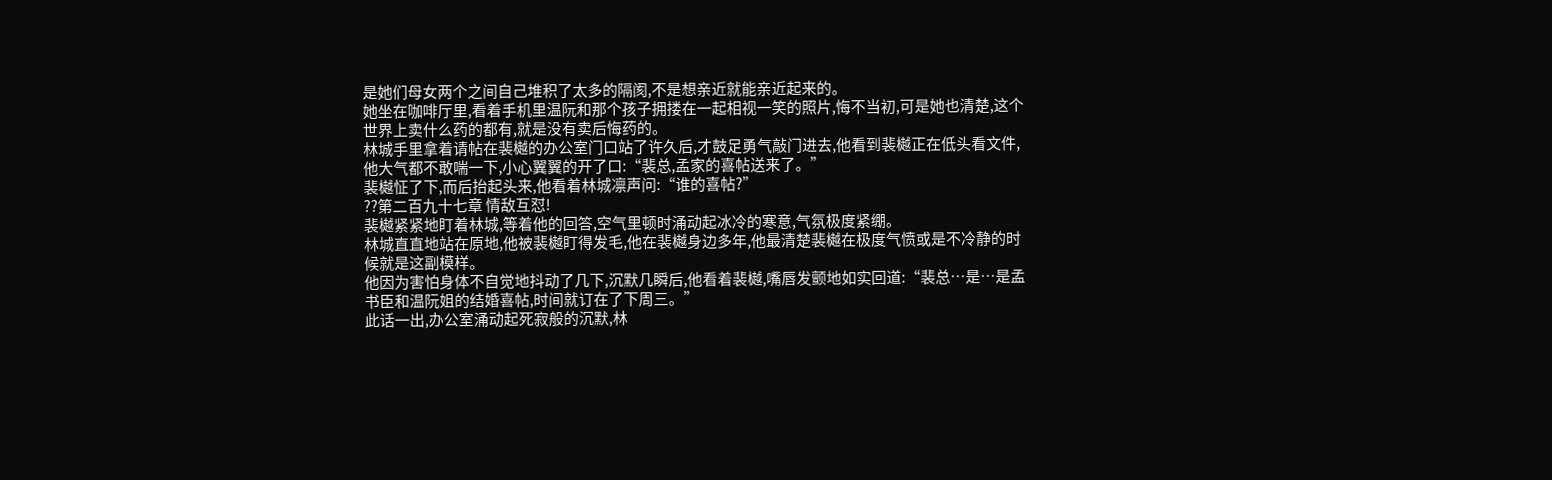是她们母女两个之间自己堆积了太多的隔阂,不是想亲近就能亲近起来的。
她坐在咖啡厅里,看着手机里温阮和那个孩子拥搂在一起相视一笑的照片,悔不当初,可是她也清楚,这个世界上卖什么药的都有,就是没有卖后悔药的。
林城手里拿着请帖在裴樾的办公室门口站了许久后,才鼓足勇气敲门进去,他看到裴樾正在低头看文件,他大气都不敢喘一下,小心翼翼的开了口:“裴总,孟家的喜帖送来了。”
裴樾怔了下,而后抬起头来,他看着林城凛声问:“谁的喜帖?”
??第二百九十七章 情敌互怼!
裴樾紧紧地盯着林城,等着他的回答,空气里顿时涌动起冰冷的寒意,气氛极度紧绷。
林城直直地站在原地,他被裴樾盯得发毛,他在裴樾身边多年,他最清楚裴樾在极度气愤或是不冷静的时候就是这副模样。
他因为害怕身体不自觉地抖动了几下,沉默几瞬后,他看着裴樾,嘴唇发颤地如实回道:“裴总…是…是孟书臣和温阮姐的结婚喜帖,时间就订在了下周三。”
此话一出,办公室涌动起死寂般的沉默,林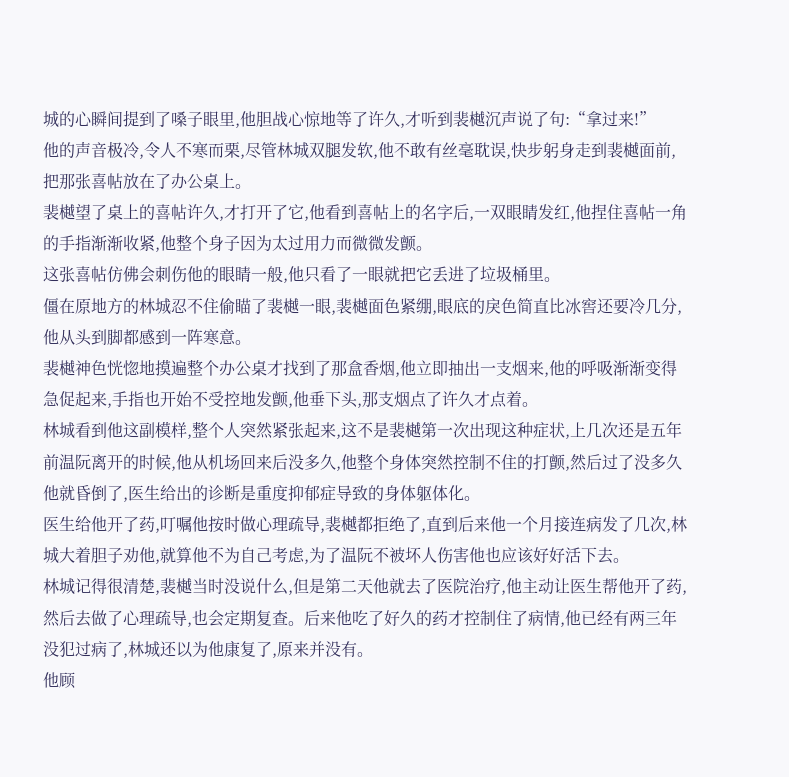城的心瞬间提到了嗓子眼里,他胆战心惊地等了许久,才听到裴樾沉声说了句:“拿过来!”
他的声音极冷,令人不寒而栗,尽管林城双腿发软,他不敢有丝毫耽误,快步躬身走到裴樾面前,把那张喜帖放在了办公桌上。
裴樾望了桌上的喜帖许久,才打开了它,他看到喜帖上的名字后,一双眼睛发红,他捏住喜帖一角的手指渐渐收紧,他整个身子因为太过用力而微微发颤。
这张喜帖仿佛会刺伤他的眼睛一般,他只看了一眼就把它丢进了垃圾桶里。
僵在原地方的林城忍不住偷瞄了裴樾一眼,裴樾面色紧绷,眼底的戾色简直比冰窖还要冷几分,他从头到脚都感到一阵寒意。
裴樾神色恍惚地摸遍整个办公桌才找到了那盒香烟,他立即抽出一支烟来,他的呼吸渐渐变得急促起来,手指也开始不受控地发颤,他垂下头,那支烟点了许久才点着。
林城看到他这副模样,整个人突然紧张起来,这不是裴樾第一次出现这种症状,上几次还是五年前温阮离开的时候,他从机场回来后没多久,他整个身体突然控制不住的打颤,然后过了没多久他就昏倒了,医生给出的诊断是重度抑郁症导致的身体躯体化。
医生给他开了药,叮嘱他按时做心理疏导,裴樾都拒绝了,直到后来他一个月接连病发了几次,林城大着胆子劝他,就算他不为自己考虑,为了温阮不被坏人伤害他也应该好好活下去。
林城记得很清楚,裴樾当时没说什么,但是第二天他就去了医院治疗,他主动让医生帮他开了药,然后去做了心理疏导,也会定期复查。后来他吃了好久的药才控制住了病情,他已经有两三年没犯过病了,林城还以为他康复了,原来并没有。
他顾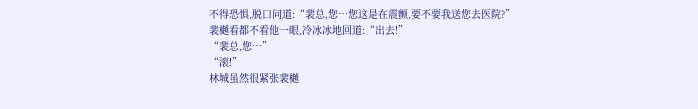不得恐惧,脱口问道:“裴总,您…您这是在震颤,要不要我送您去医院?”
裴樾看都不看他一眼,冷冰冰地回道:“出去!”
“裴总,您…”
“滚!”
林城虽然很紧张裴樾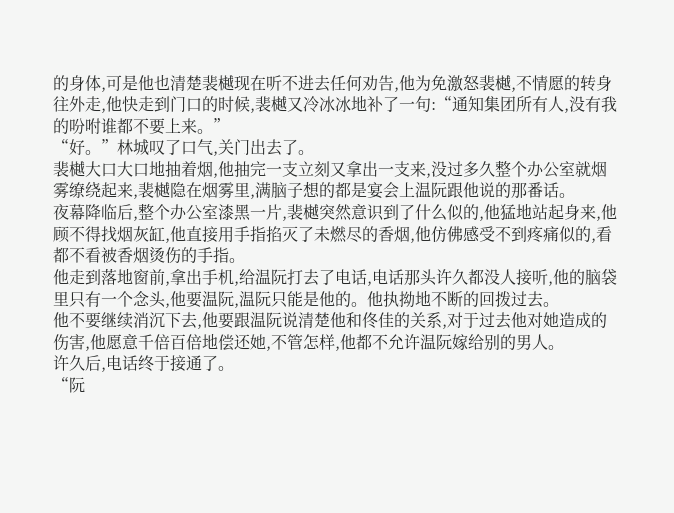的身体,可是他也清楚裴樾现在听不进去任何劝告,他为免激怒裴樾,不情愿的转身往外走,他快走到门口的时候,裴樾又冷冰冰地补了一句:“通知集团所有人,没有我的吩咐谁都不要上来。”
“好。”林城叹了口气,关门出去了。
裴樾大口大口地抽着烟,他抽完一支立刻又拿出一支来,没过多久整个办公室就烟雾缭绕起来,裴樾隐在烟雾里,满脑子想的都是宴会上温阮跟他说的那番话。
夜幕降临后,整个办公室漆黑一片,裴樾突然意识到了什么似的,他猛地站起身来,他顾不得找烟灰缸,他直接用手指掐灭了未燃尽的香烟,他仿佛感受不到疼痛似的,看都不看被香烟烫伤的手指。
他走到落地窗前,拿出手机,给温阮打去了电话,电话那头许久都没人接听,他的脑袋里只有一个念头,他要温阮,温阮只能是他的。他执拗地不断的回拨过去。
他不要继续消沉下去,他要跟温阮说清楚他和佟佳的关系,对于过去他对她造成的伤害,他愿意千倍百倍地偿还她,不管怎样,他都不允许温阮嫁给别的男人。
许久后,电话终于接通了。
“阮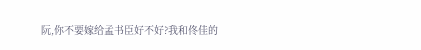阮,你不要嫁给孟书臣好不好?我和佟佳的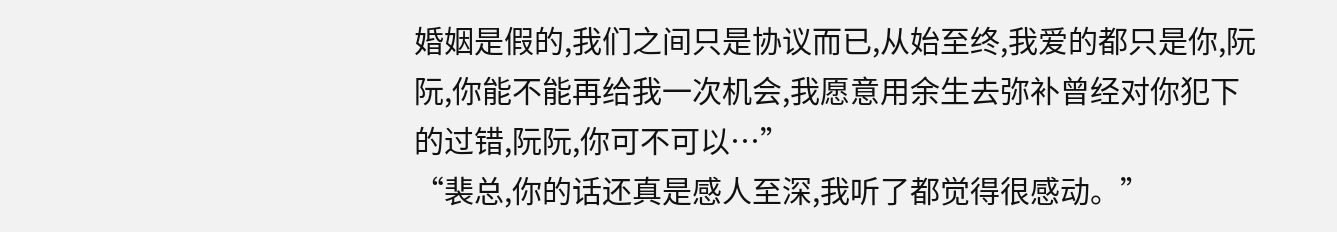婚姻是假的,我们之间只是协议而已,从始至终,我爱的都只是你,阮阮,你能不能再给我一次机会,我愿意用余生去弥补曾经对你犯下的过错,阮阮,你可不可以…”
“裴总,你的话还真是感人至深,我听了都觉得很感动。”